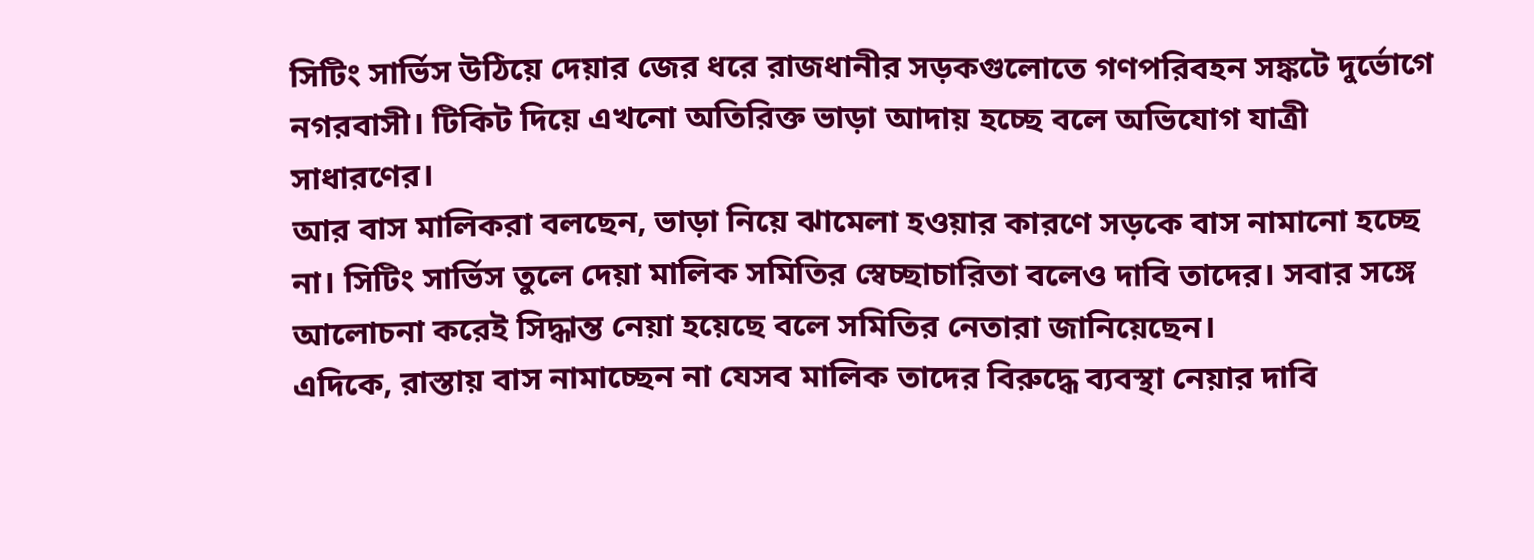সিটিং সার্ভিস উঠিয়ে দেয়ার জের ধরে রাজধানীর সড়কগুলোতে গণপরিবহন সঙ্কটে দুর্ভোগে নগরবাসী। টিকিট দিয়ে এখনো অতিরিক্ত ভাড়া আদায় হচ্ছে বলে অভিযোগ যাত্রী সাধারণের।
আর বাস মালিকরা বলছেন, ভাড়া নিয়ে ঝামেলা হওয়ার কারণে সড়কে বাস নামানো হচ্ছে না। সিটিং সার্ভিস তুলে দেয়া মালিক সমিতির স্বেচ্ছাচারিতা বলেও দাবি তাদের। সবার সঙ্গে আলোচনা করেই সিদ্ধান্ত নেয়া হয়েছে বলে সমিতির নেতারা জানিয়েছেন।
এদিকে, রাস্তায় বাস নামাচ্ছেন না যেসব মালিক তাদের বিরুদ্ধে ব্যবস্থা নেয়ার দাবি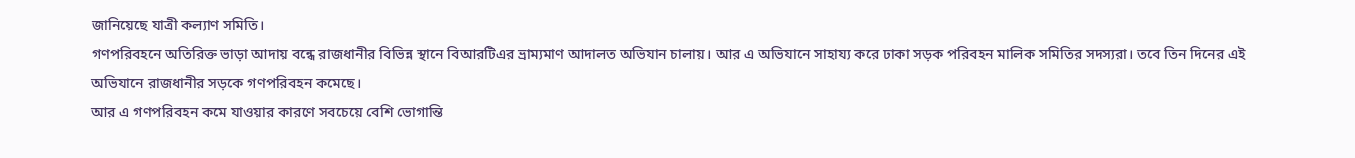জানিয়েছে যাত্রী কল্যাণ সমিতি।
গণপরিবহনে অতিরিক্ত ভাড়া আদায় বন্ধে রাজধানীর বিভিন্ন স্থানে বিআরটিএর ভ্রাম্যমাণ আদালত অভিযান চালায়। আর এ অভিযানে সাহায্য করে ঢাকা সড়ক পরিবহন মালিক সমিতির সদস্যরা। তবে তিন দিনের এই অভিযানে রাজধানীর সড়কে গণপরিবহন কমেছে।
আর এ গণপরিবহন কমে যাওয়ার কারণে সবচেয়ে বেশি ভোগান্তি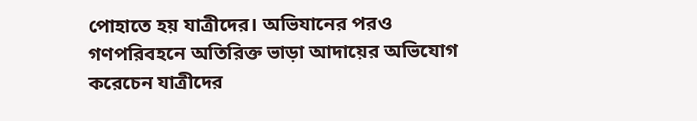পোহাতে হয় যাত্রীদের। অভিযানের পরও গণপরিবহনে অতিরিক্ত ভাড়া আদায়ের অভিযোগ করেচেন যাত্রীদের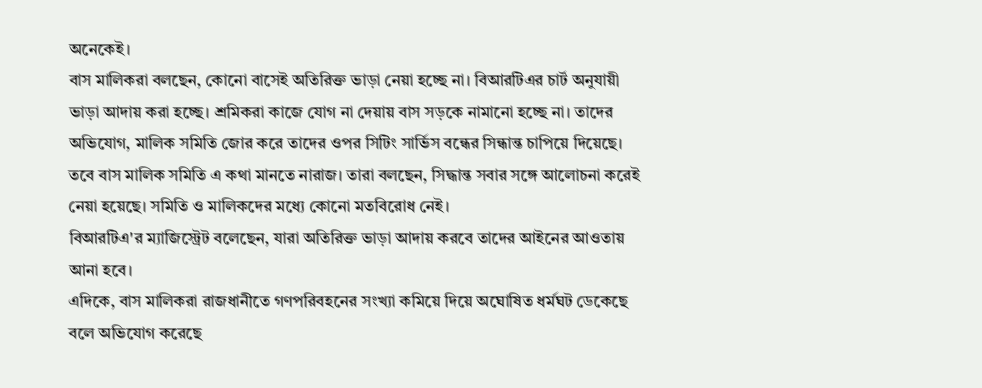অনেকেই।
বাস মালিকরা বলছেন, কোনো বাসেই অতিরিক্ত ভাড়া নেয়া হচ্ছে না। বিআরটিএর চার্ট অনুযায়ী ভাড়া আদায় করা হচ্ছে। শ্রমিকরা কাজে যোগ না দেয়ায় বাস সড়কে নামানো হচ্ছে না। তাদের অভিযোগ, মালিক সমিতি জোর করে তাদের ওপর সিটিং সার্ভিস বন্ধের সিন্ধান্ত চাপিয়ে দিয়েছে।
তবে বাস মালিক সমিতি এ কথা মানতে নারাজ। তারা বলছেন, সিদ্ধান্ত সবার সঙ্গে আলোচনা করেই নেয়া হয়েছে। সমিতি ও মালিকদের মধ্যে কোনো মতবিরোধ নেই।
বিআরটিএ'র ম্যাজিস্ট্রেট বলেছেন, যারা অতিরিক্ত ভাড়া আদায় করবে তাদের আইনের আওতায় আনা হবে।
এদিকে, বাস মালিকরা রাজধানীতে গণপরিবহনের সংখ্যা কমিয়ে দিয়ে অঘোষিত ধর্মঘট ডেকেছে বলে অভিযোগ করেছে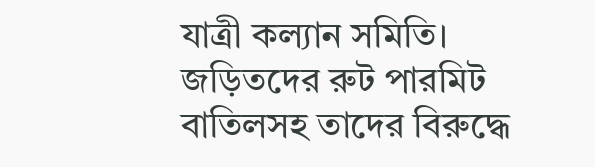যাত্রী কল্যান সমিতি। জড়িতদের রুট পারমিট বাতিলসহ তাদের বিরুদ্ধে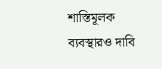শাস্তিমূলক ব্যবস্থারও দাবি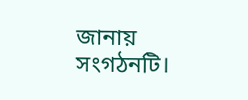জানায় সংগঠনটি।